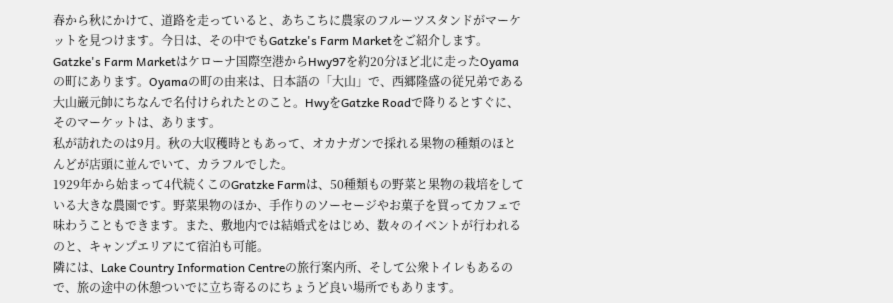春から秋にかけて、道路を走っていると、あちこちに農家のフルーツスタンドがマーケットを見つけます。今日は、その中でもGatzke's Farm Marketをご紹介します。
Gatzke's Farm Marketはケローナ国際空港からHwy97を約20分ほど北に走ったOyamaの町にあります。Oyamaの町の由来は、日本語の「大山」で、西郷隆盛の従兄弟である大山巌元帥にちなんで名付けられたとのこと。HwyをGatzke Roadで降りるとすぐに、そのマーケットは、あります。
私が訪れたのは9月。秋の大収穫時ともあって、オカナガンで採れる果物の種類のほとんどが店頭に並んでいて、カラフルでした。
1929年から始まって4代続くこのGratzke Farmは、50種類もの野菜と果物の栽培をしている大きな農園です。野菜果物のほか、手作りのソーセージやお菓子を買ってカフェで味わうこともできます。また、敷地内では結婚式をはじめ、数々のイベントが行われるのと、キャンプエリアにて宿泊も可能。
隣には、Lake Country Information Centreの旅行案内所、そして公衆トイレもあるので、旅の途中の休憩ついでに立ち寄るのにちょうど良い場所でもあります。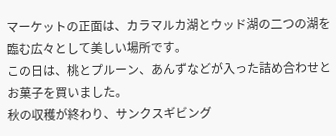マーケットの正面は、カラマルカ湖とウッド湖の二つの湖を臨む広々として美しい場所です。
この日は、桃とプルーン、あんずなどが入った詰め合わせとお菓子を買いました。
秋の収穫が終わり、サンクスギビング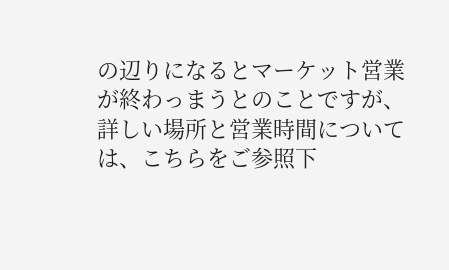の辺りになるとマーケット営業が終わっまうとのことですが、詳しい場所と営業時間については、こちらをご参照下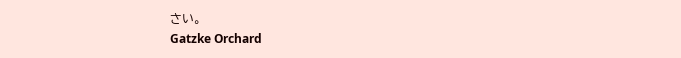さい。
Gatzke Orchard